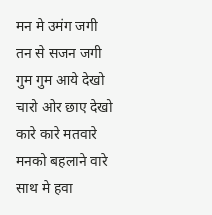मन मे उमंग जगी
तन से सजन जगी
गुम गुम आये देखो
चारो ओर छाए देखो
कारे कारे मतवारे
मनको बहलाने वारे
साथ मे हवा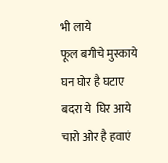भी लाये
फूल बगीचे मुस्काये
घन घोर है घटाए
बदरा ये  घिर आये
चारो ओर है हवाएं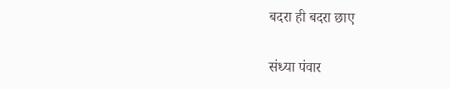बदरा ही बदरा छाए

संध्या पंवार